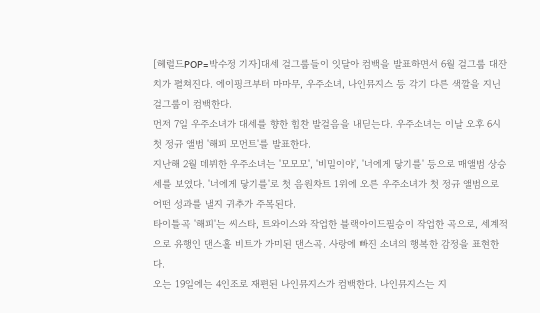[헤럴드POP=박수정 기자]대세 걸그룹들이 잇달아 컴백을 발표하면서 6월 걸그룹 대잔치가 펼쳐진다. 에이핑크부터 마마무, 우주소녀, 나인뮤지스 등 각기 다른 색깔을 지닌 걸그룹이 컴백한다.
먼저 7일 우주소녀가 대세를 향한 힘찬 발걸음을 내딛는다. 우주소녀는 이날 오후 6시 첫 정규 앨범 '해피 모먼트'를 발표한다.
지난해 2월 데뷔한 우주소녀는 '모모모', '비밀이야', '너에게 닿기를' 등으로 매앨범 상승세를 보였다. '너에게 닿기를'로 첫 음원차트 1위에 오른 우주소녀가 첫 정규 앨범으로 어떤 성과를 낼지 귀추가 주목된다.
타이틀곡 '해피'는 씨스타, 트와이스와 작업한 블랙아이드필승이 작업한 곡으로, 세계적으로 유행인 댄스홀 비트가 가미된 댄스곡. 사랑에 빠진 소녀의 행복한 감정을 표현한다.
오는 19일에는 4인조로 재편된 나인뮤지스가 컴백한다. 나인뮤지스는 지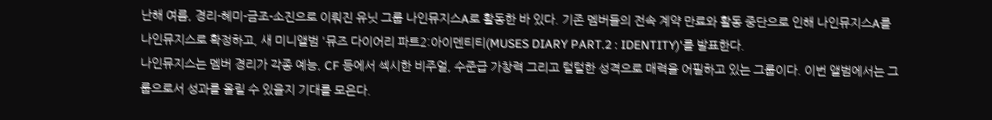난해 여름, 경리-혜미-금조-소진으로 이뤄진 유닛 그룹 나인뮤지스A로 활동한 바 있다. 기존 멤버들의 전속 계약 만료와 활동 중단으로 인해 나인뮤지스A를 나인뮤지스로 확정하고, 새 미니앨범 '뮤즈 다이어리 파트2:아이덴티티(MUSES DIARY PART.2 : IDENTITY)'를 발표한다.
나인뮤지스는 멤버 경리가 각종 예능, CF 등에서 섹시한 비주얼, 수준급 가창력 그리고 털털한 성격으로 매력을 어필하고 있는 그룹이다. 이번 앨범에서는 그룹으로서 성과를 올릴 수 있을지 기대를 모은다.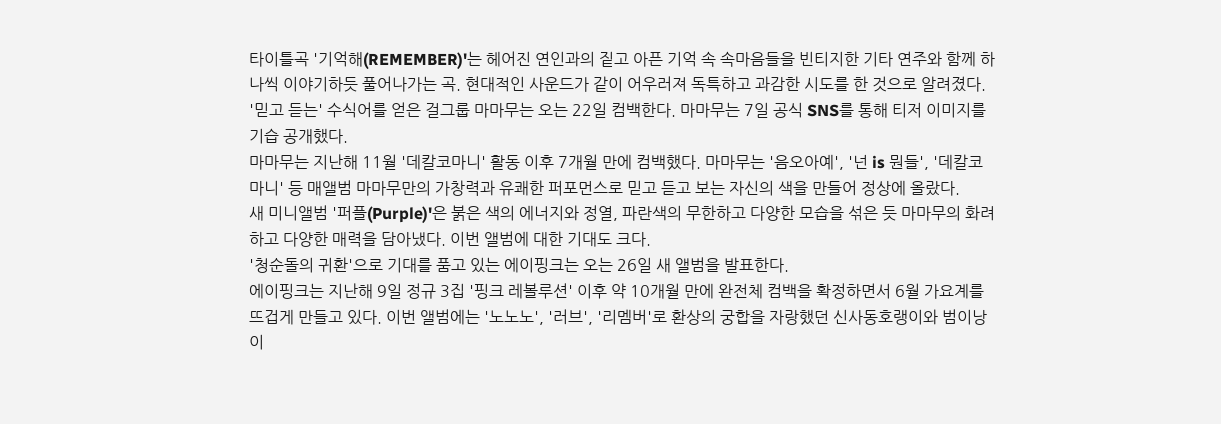타이틀곡 '기억해(REMEMBER)'는 헤어진 연인과의 짙고 아픈 기억 속 속마음들을 빈티지한 기타 연주와 함께 하나씩 이야기하듯 풀어나가는 곡. 현대적인 사운드가 같이 어우러져 독특하고 과감한 시도를 한 것으로 알려졌다.
'믿고 듣는' 수식어를 얻은 걸그룹 마마무는 오는 22일 컴백한다. 마마무는 7일 공식 SNS를 통해 티저 이미지를 기습 공개했다.
마마무는 지난해 11월 '데칼코마니' 활동 이후 7개월 만에 컴백했다. 마마무는 '음오아예', '넌 is 뭔들', '데칼코마니' 등 매앨범 마마무만의 가창력과 유쾌한 퍼포먼스로 믿고 듣고 보는 자신의 색을 만들어 정상에 올랐다.
새 미니앨범 '퍼플(Purple)'은 붉은 색의 에너지와 정열, 파란색의 무한하고 다양한 모습을 섞은 듯 마마무의 화려하고 다양한 매력을 담아냈다. 이번 앨범에 대한 기대도 크다.
'청순돌의 귀환'으로 기대를 품고 있는 에이핑크는 오는 26일 새 앨범을 발표한다.
에이핑크는 지난해 9일 정규 3집 '핑크 레볼루션' 이후 약 10개월 만에 완전체 컴백을 확정하면서 6월 가요계를 뜨겁게 만들고 있다. 이번 앨범에는 '노노노', '러브', '리멤버'로 환상의 궁합을 자랑했던 신사동호랭이와 범이낭이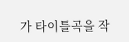가 타이틀곡을 작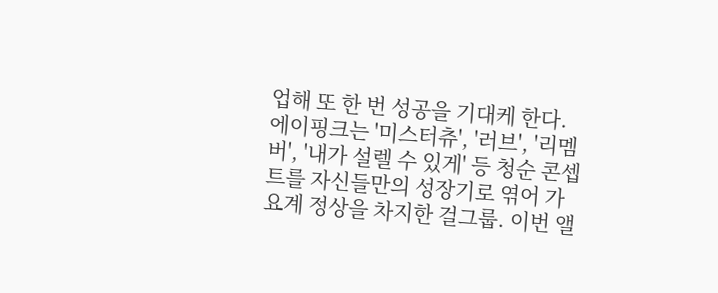업해 또 한 번 성공을 기대케 한다.
에이핑크는 '미스터츄', '러브', '리멤버', '내가 설렐 수 있게' 등 청순 콘셉트를 자신들만의 성장기로 엮어 가요계 정상을 차지한 걸그룹. 이번 앨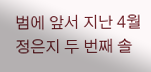범에 앞서 지난 4월 정은지 두 번째 솔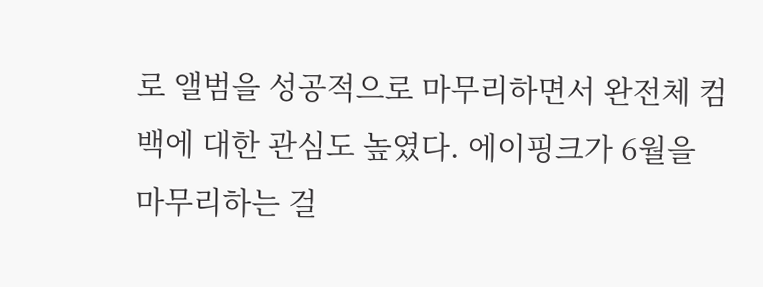로 앨범을 성공적으로 마무리하면서 완전체 컴백에 대한 관심도 높였다. 에이핑크가 6월을 마무리하는 걸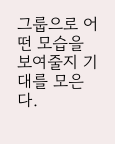그룹으로 어떤 모습을 보여줄지 기대를 모은다.